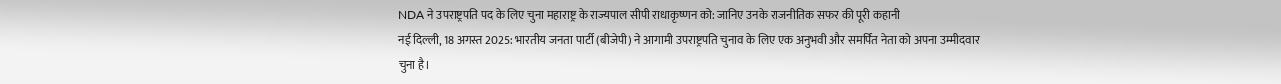NDA ने उपराष्ट्रपति पद के लिए चुना महाराष्ट्र के राज्यपाल सीपी राधाकृष्णन को: जानिए उनके राजनीतिक सफर की पूरी कहानी
नई दिल्ली, 18 अगस्त 2025: भारतीय जनता पार्टी (बीजेपी) ने आगामी उपराष्ट्रपति चुनाव के लिए एक अनुभवी और समर्पित नेता को अपना उम्मीदवार चुना है।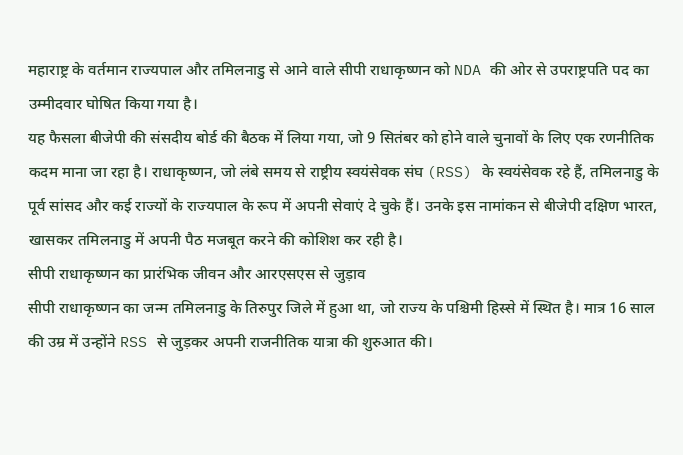महाराष्ट्र के वर्तमान राज्यपाल और तमिलनाडु से आने वाले सीपी राधाकृष्णन को NDA की ओर से उपराष्ट्रपति पद का उम्मीदवार घोषित किया गया है।
यह फैसला बीजेपी की संसदीय बोर्ड की बैठक में लिया गया, जो 9 सितंबर को होने वाले चुनावों के लिए एक रणनीतिक कदम माना जा रहा है। राधाकृष्णन, जो लंबे समय से राष्ट्रीय स्वयंसेवक संघ (RSS) के स्वयंसेवक रहे हैं, तमिलनाडु के पूर्व सांसद और कई राज्यों के राज्यपाल के रूप में अपनी सेवाएं दे चुके हैं। उनके इस नामांकन से बीजेपी दक्षिण भारत, खासकर तमिलनाडु में अपनी पैठ मजबूत करने की कोशिश कर रही है।
सीपी राधाकृष्णन का प्रारंभिक जीवन और आरएसएस से जुड़ाव
सीपी राधाकृष्णन का जन्म तमिलनाडु के तिरुपुर जिले में हुआ था, जो राज्य के पश्चिमी हिस्से में स्थित है। मात्र 16 साल की उम्र में उन्होंने RSS से जुड़कर अपनी राजनीतिक यात्रा की शुरुआत की।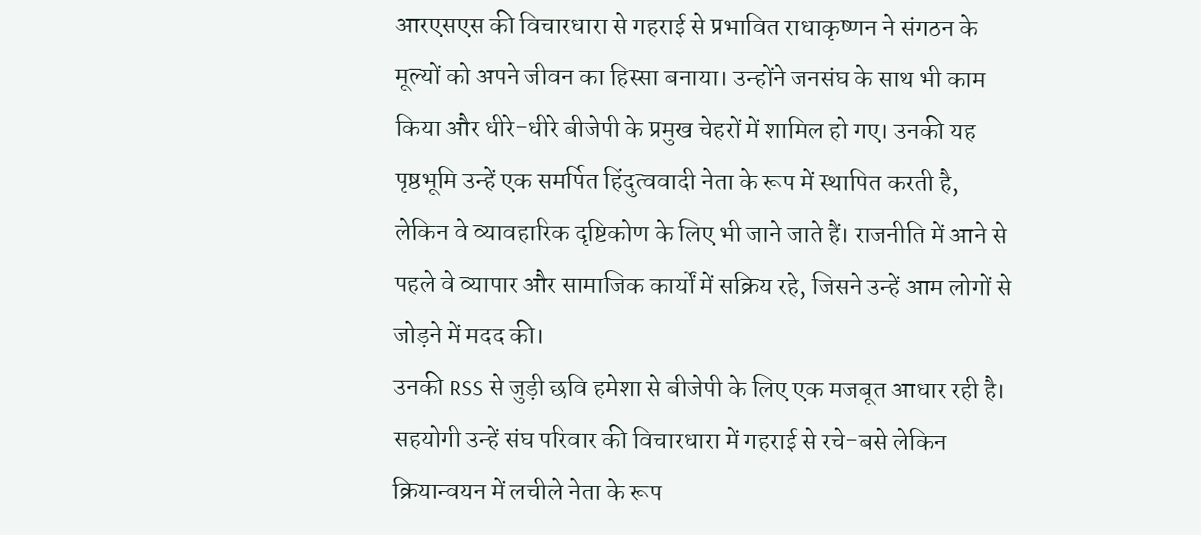आरएसएस की विचारधारा से गहराई से प्रभावित राधाकृष्णन ने संगठन के मूल्यों को अपने जीवन का हिस्सा बनाया। उन्होंने जनसंघ के साथ भी काम किया और धीरे-धीरे बीजेपी के प्रमुख चेहरों में शामिल हो गए। उनकी यह पृष्ठभूमि उन्हें एक समर्पित हिंदुत्ववादी नेता के रूप में स्थापित करती है, लेकिन वे व्यावहारिक दृष्टिकोण के लिए भी जाने जाते हैं। राजनीति में आने से पहले वे व्यापार और सामाजिक कार्यों में सक्रिय रहे, जिसने उन्हें आम लोगों से जोड़ने में मदद की।
उनकी RSS से जुड़ी छवि हमेशा से बीजेपी के लिए एक मजबूत आधार रही है। सहयोगी उन्हें संघ परिवार की विचारधारा में गहराई से रचे-बसे लेकिन क्रियान्वयन में लचीले नेता के रूप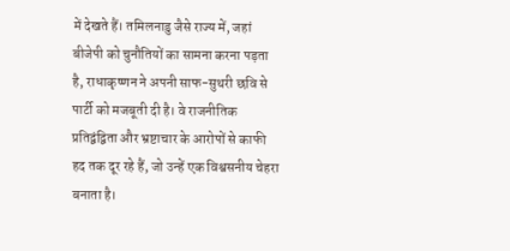में देखते हैं। तमिलनाडु जैसे राज्य में, जहां बीजेपी को चुनौतियों का सामना करना पड़ता है, राधाकृष्णन ने अपनी साफ-सुथरी छवि से पार्टी को मजबूती दी है। वे राजनीतिक प्रतिद्वंद्विता और भ्रष्टाचार के आरोपों से काफी हद तक दूर रहे हैं, जो उन्हें एक विश्वसनीय चेहरा बनाता है।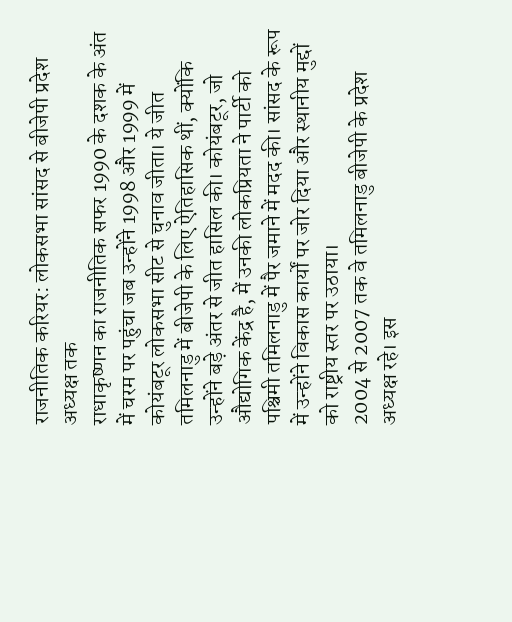राजनीतिक करियर: लोकसभा सांसद से बीजेपी प्रदेश अध्यक्ष तक
राधाकृष्णन का राजनीतिक सफर 1990 के दशक के अंत में चरम पर पहुंचा जब उन्होंने 1998 और 1999 में कोयंबटूर लोकसभा सीट से चुनाव जीता। ये जीत तमिलनाडु में बीजेपी के लिए ऐतिहासिक थीं, क्योंकि उन्होंने बड़े अंतर से जीत हासिल की। कोयंबटूर, जो औद्योगिक केंद्र है, में उनकी लोकप्रियता ने पार्टी को पश्चिमी तमिलनाडु में पैर जमाने में मदद की। सांसद के रूप में उन्होंने विकास कार्यों पर जोर दिया और स्थानीय मुद्दों को राष्ट्रीय स्तर पर उठाया।
2004 से 2007 तक वे तमिलनाडु बीजेपी के प्रदेश अध्यक्ष रहे। इस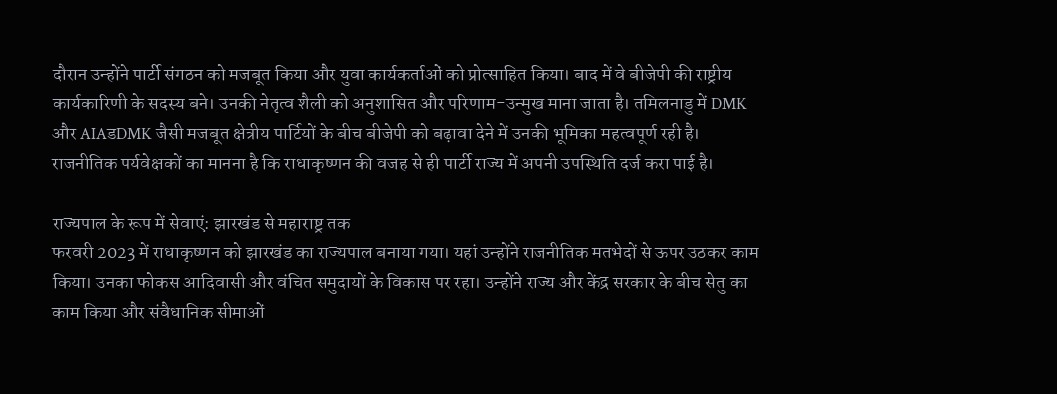दौरान उन्होंने पार्टी संगठन को मजबूत किया और युवा कार्यकर्ताओं को प्रोत्साहित किया। बाद में वे बीजेपी की राष्ट्रीय कार्यकारिणी के सदस्य बने। उनकी नेतृत्व शैली को अनुशासित और परिणाम-उन्मुख माना जाता है। तमिलनाडु में DMK और AIAडDMK जैसी मजबूत क्षेत्रीय पार्टियों के बीच बीजेपी को बढ़ावा देने में उनकी भूमिका महत्वपूर्ण रही है। राजनीतिक पर्यवेक्षकों का मानना है कि राधाकृष्णन की वजह से ही पार्टी राज्य में अपनी उपस्थिति दर्ज करा पाई है।

राज्यपाल के रूप में सेवाएं: झारखंड से महाराष्ट्र तक
फरवरी 2023 में राधाकृष्णन को झारखंड का राज्यपाल बनाया गया। यहां उन्होंने राजनीतिक मतभेदों से ऊपर उठकर काम किया। उनका फोकस आदिवासी और वंचित समुदायों के विकास पर रहा। उन्होंने राज्य और केंद्र सरकार के बीच सेतु का काम किया और संवैधानिक सीमाओं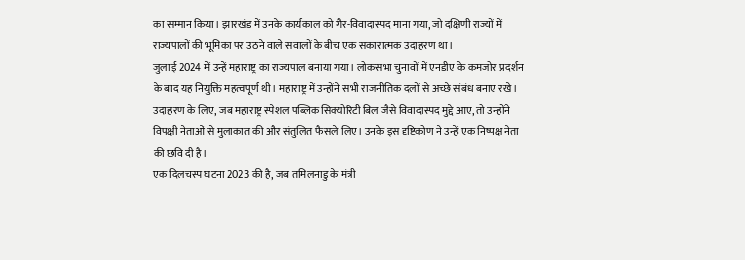का सम्मान किया। झारखंड में उनके कार्यकाल को गैर-विवादास्पद माना गया, जो दक्षिणी राज्यों में राज्यपालों की भूमिका पर उठने वाले सवालों के बीच एक सकारात्मक उदाहरण था।
जुलाई 2024 में उन्हें महाराष्ट्र का राज्यपाल बनाया गया। लोकसभा चुनावों में एनडीए के कमजोर प्रदर्शन के बाद यह नियुक्ति महत्वपूर्ण थी। महाराष्ट्र में उन्होंने सभी राजनीतिक दलों से अच्छे संबंध बनाए रखे। उदाहरण के लिए, जब महाराष्ट्र स्पेशल पब्लिक सिक्योरिटी बिल जैसे विवादास्पद मुद्दे आए, तो उन्होंने विपक्षी नेताओं से मुलाकात की और संतुलित फैसले लिए। उनके इस दृष्टिकोण ने उन्हें एक निष्पक्ष नेता की छवि दी है।
एक दिलचस्प घटना 2023 की है, जब तमिलनाडु के मंत्री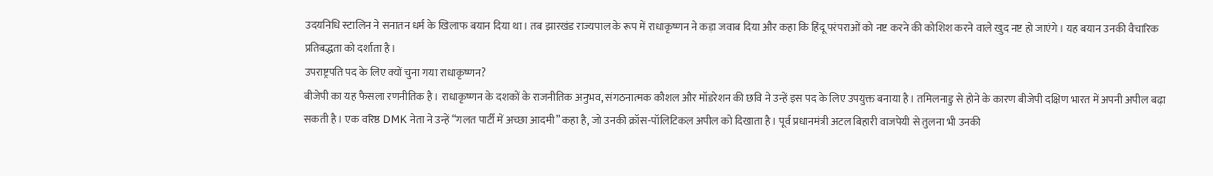उदयनिधि स्टालिन ने सनातन धर्म के खिलाफ बयान दिया था। तब झारखंड राज्यपाल के रूप में राधाकृष्णन ने कड़ा जवाब दिया और कहा कि हिंदू परंपराओं को नष्ट करने की कोशिश करने वाले खुद नष्ट हो जाएंगे। यह बयान उनकी वैचारिक प्रतिबद्धता को दर्शाता है।
उपराष्ट्रपति पद के लिए क्यों चुना गया राधाकृष्णन?
बीजेपी का यह फैसला रणनीतिक है। राधाकृष्णन के दशकों के राजनीतिक अनुभव, संगठनात्मक कौशल और मॉडरेशन की छवि ने उन्हें इस पद के लिए उपयुक्त बनाया है। तमिलनाडु से होने के कारण बीजेपी दक्षिण भारत में अपनी अपील बढ़ा सकती है। एक वरिष्ठ DMK नेता ने उन्हें “गलत पार्टी में अच्छा आदमी” कहा है, जो उनकी क्रॉस-पॉलिटिकल अपील को दिखाता है। पूर्व प्रधानमंत्री अटल बिहारी वाजपेयी से तुलना भी उनकी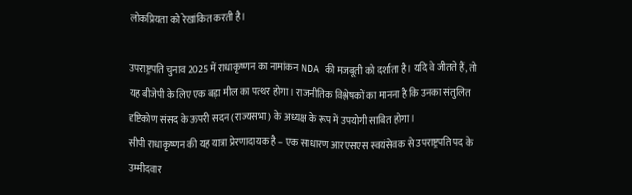लोकप्रियता को रेखांकित करती है।

उपराष्ट्रपति चुनाव 2025 में राधाकृष्णन का नामांकन NDA की मजबूती को दर्शाता है। यदि वे जीतते हैं, तो यह बीजेपी के लिए एक बड़ा मील का पत्थर होगा। राजनीतिक विश्लेषकों का मानना है कि उनका संतुलित दृष्टिकोण संसद के ऊपरी सदन (राज्यसभा) के अध्यक्ष के रूप में उपयोगी साबित होगा।
सीपी राधाकृष्णन की यह यात्रा प्रेरणादायक है – एक साधारण आरएसएस स्वयंसेवक से उपराष्ट्रपति पद के उम्मीदवार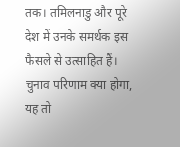तक। तमिलनाडु और पूरे देश में उनके समर्थक इस फैसले से उत्साहित हैं। चुनाव परिणाम क्या होगा, यह तो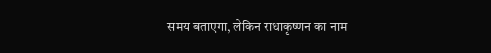समय बताएगा, लेकिन राधाकृष्णन का नाम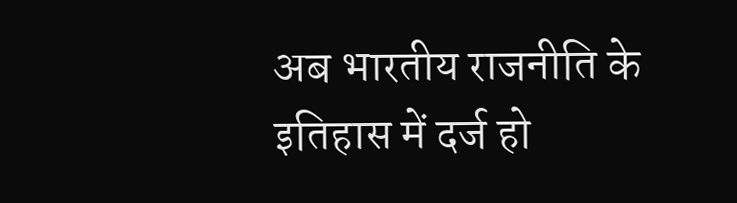अब भारतीय राजनीति के इतिहास में दर्ज हो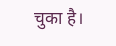चुका है।